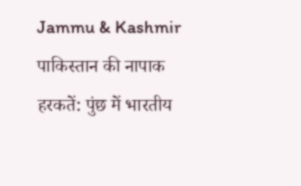Jammu & Kashmir
पाकिस्तान की नापाक हरकतें: पुंछ में भारतीय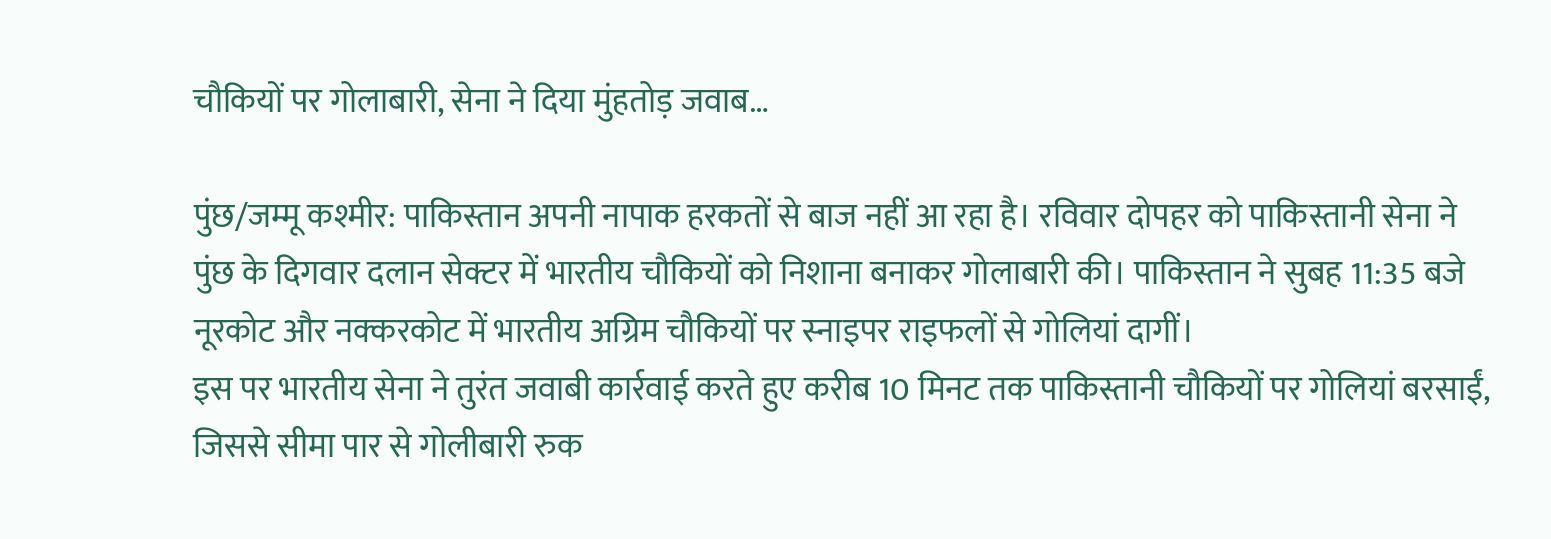चौकियों पर गोलाबारी, सेना ने दिया मुंहतोड़ जवाब…

पुंछ/जम्मू कश्मीर: पाकिस्तान अपनी नापाक हरकतों से बाज नहीं आ रहा है। रविवार दोपहर को पाकिस्तानी सेना ने पुंछ के दिगवार दलान सेक्टर में भारतीय चौकियों को निशाना बनाकर गोलाबारी की। पाकिस्तान ने सुबह 11:35 बजे नूरकोट और नक्करकोट में भारतीय अग्रिम चौकियों पर स्नाइपर राइफलों से गोलियां दागीं।
इस पर भारतीय सेना ने तुरंत जवाबी कार्रवाई करते हुए करीब 10 मिनट तक पाकिस्तानी चौकियों पर गोलियां बरसाईं, जिससे सीमा पार से गोलीबारी रुक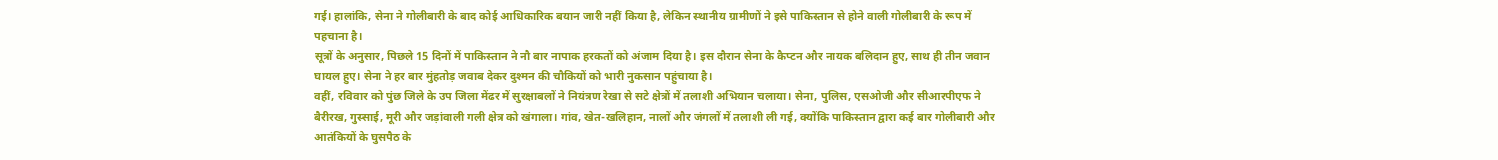गई। हालांकि, सेना ने गोलीबारी के बाद कोई आधिकारिक बयान जारी नहीं किया है, लेकिन स्थानीय ग्रामीणों ने इसे पाकिस्तान से होने वाली गोलीबारी के रूप में पहचाना है।
सूत्रों के अनुसार, पिछले 15 दिनों में पाकिस्तान ने नौ बार नापाक हरकतों को अंजाम दिया है। इस दौरान सेना के कैप्टन और नायक बलिदान हुए, साथ ही तीन जवान घायल हुए। सेना ने हर बार मुंहतोड़ जवाब देकर दुश्मन की चौकियों को भारी नुकसान पहुंचाया है।
वहीं, रविवार को पुंछ जिले के उप जिला मेंढर में सुरक्षाबलों ने नियंत्रण रेखा से सटे क्षेत्रों में तलाशी अभियान चलाया। सेना, पुलिस, एसओजी और सीआरपीएफ ने बैरीरख, गुस्साई, मूरी और जड़ांवाली गली क्षेत्र को खंगाला। गांव, खेत-खलिहान, नालों और जंगलों में तलाशी ली गई, क्योंकि पाकिस्तान द्वारा कई बार गोलीबारी और आतंकियों के घुसपैठ के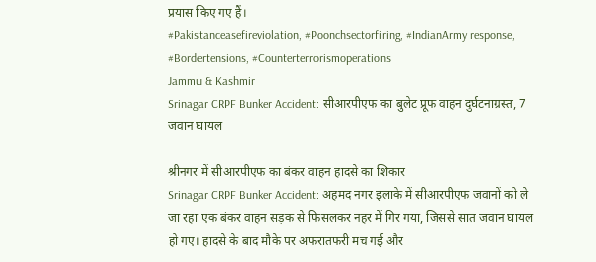प्रयास किए गए हैं।
#Pakistanceasefireviolation, #Poonchsectorfiring, #IndianArmy response, #Bordertensions, #Counterterrorismoperations
Jammu & Kashmir
Srinagar CRPF Bunker Accident: सीआरपीएफ का बुलेट प्रूफ वाहन दुर्घटनाग्रस्त, 7 जवान घायल

श्रीनगर में सीआरपीएफ का बंकर वाहन हादसे का शिकार
Srinagar CRPF Bunker Accident: अहमद नगर इलाके में सीआरपीएफ जवानों को ले जा रहा एक बंकर वाहन सड़क से फिसलकर नहर में गिर गया, जिससे सात जवान घायल हो गए। हादसे के बाद मौके पर अफरातफरी मच गई और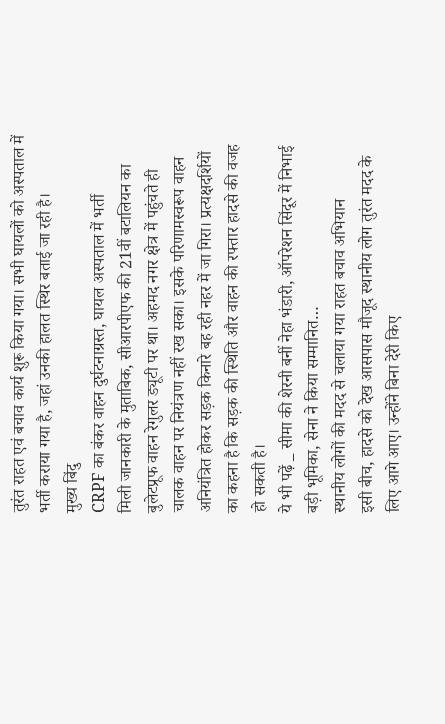तुरंत राहत एवं बचाव कार्य शुरू किया गया। सभी घायलों को अस्पताल में भर्ती कराया गया है, जहां उनकी हालत स्थिर बताई जा रही है।
मुख्य बिंदु
CRPF का बंकर वाहन दुर्घटनाग्रस्त, घायल अस्पताल में भर्ती
मिली जानकारी के मुताबिक, सीआरपीएफ की 21वीं बटालियन का बुलेटप्रूफ वाहन रेगुलर ड्यूटी पर था। अहमद नगर क्षेत्र में पहुंचते ही चालक वाहन पर नियंत्रण नहीं रख सका। इसके परिणामस्वरूप वाहन अनियंत्रित होकर सड़क किनारे बह रही नहर में जा गिरा। प्रत्यक्षदर्शियों का कहना है कि सड़क की स्थिति और वाहन की रफ्तार हादसे की वजह हो सकती है।
ये भी पढ़ें _ सीमा की शेरनी बनीं नेहा भंडारी, ऑपरेशन सिंदूर में निभाई बड़ी भूमिका, सेना ने किया सम्मानित…
स्थानीय लोगों की मदद से चलाया गया राहत बचाव अभियान
इसी बीच, हादसे को देख आसपास मौजूद स्थानीय लोग तुरंत मदद के लिए आगे आए। उन्होंने बिना देरी किए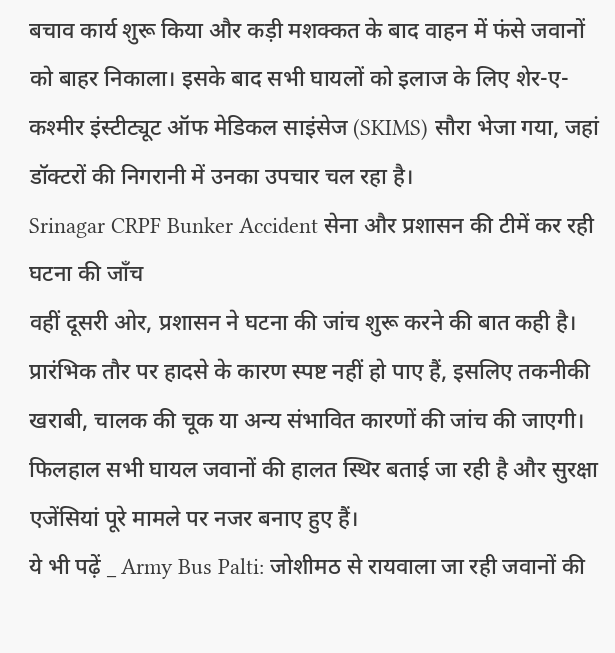बचाव कार्य शुरू किया और कड़ी मशक्कत के बाद वाहन में फंसे जवानों को बाहर निकाला। इसके बाद सभी घायलों को इलाज के लिए शेर-ए-कश्मीर इंस्टीट्यूट ऑफ मेडिकल साइंसेज (SKIMS) सौरा भेजा गया, जहां डॉक्टरों की निगरानी में उनका उपचार चल रहा है।
Srinagar CRPF Bunker Accident सेना और प्रशासन की टीमें कर रही घटना की जाँच
वहीं दूसरी ओर, प्रशासन ने घटना की जांच शुरू करने की बात कही है। प्रारंभिक तौर पर हादसे के कारण स्पष्ट नहीं हो पाए हैं, इसलिए तकनीकी खराबी, चालक की चूक या अन्य संभावित कारणों की जांच की जाएगी। फिलहाल सभी घायल जवानों की हालत स्थिर बताई जा रही है और सुरक्षा एजेंसियां पूरे मामले पर नजर बनाए हुए हैं।
ये भी पढ़ें _ Army Bus Palti: जोशीमठ से रायवाला जा रही जवानों की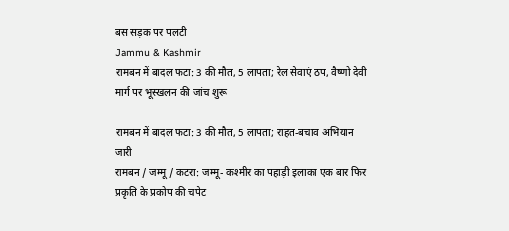बस सड़क पर पलटी
Jammu & Kashmir
रामबन में बादल फटा: 3 की मौत, 5 लापता; रेल सेवाएं ठप, वैष्णो देवी मार्ग पर भूस्खलन की जांच शुरू

रामबन में बादल फटा: 3 की मौत, 5 लापता; राहत-बचाव अभियान जारी
रामबन / जम्मू / कटरा: जम्मू- कश्मीर का पहाड़ी इलाका एक बार फिर प्रकृति के प्रकोप की चपेट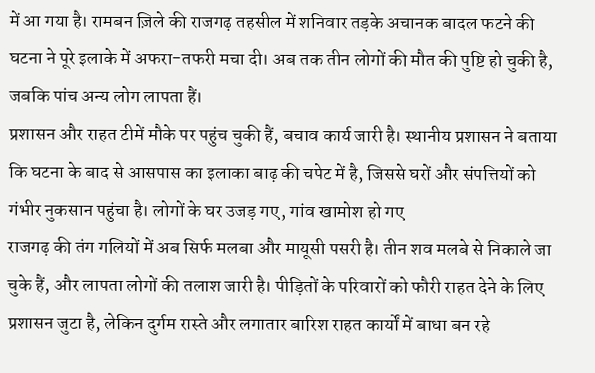में आ गया है। रामबन ज़िले की राजगढ़ तहसील में शनिवार तड़के अचानक बादल फटने की घटना ने पूरे इलाके में अफरा-तफरी मचा दी। अब तक तीन लोगों की मौत की पुष्टि हो चुकी है, जबकि पांच अन्य लोग लापता हैं।
प्रशासन और राहत टीमें मौके पर पहुंच चुकी हैं, बचाव कार्य जारी है। स्थानीय प्रशासन ने बताया कि घटना के बाद से आसपास का इलाका बाढ़ की चपेट में है, जिससे घरों और संपत्तियों को गंभीर नुकसान पहुंचा है। लोगों के घर उजड़ गए, गांव खामोश हो गए
राजगढ़ की तंग गलियों में अब सिर्फ मलबा और मायूसी पसरी है। तीन शव मलबे से निकाले जा चुके हैं, और लापता लोगों की तलाश जारी है। पीड़ितों के परिवारों को फौरी राहत देने के लिए प्रशासन जुटा है, लेकिन दुर्गम रास्ते और लगातार बारिश राहत कार्यों में बाधा बन रहे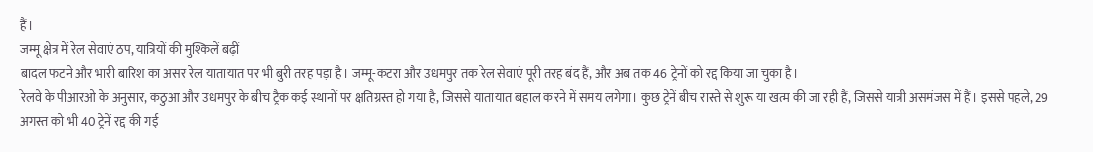हैं।
जम्मू क्षेत्र में रेल सेवाएं ठप, यात्रियों की मुश्किलें बढ़ीं
बादल फटने और भारी बारिश का असर रेल यातायात पर भी बुरी तरह पड़ा है। जम्मू-कटरा और उधमपुर तक रेल सेवाएं पूरी तरह बंद हैं, और अब तक 46 ट्रेनों को रद्द किया जा चुका है।
रेलवे के पीआरओ के अनुसार, कठुआ और उधमपुर के बीच ट्रैक कई स्थानों पर क्षतिग्रस्त हो गया है, जिससे यातायात बहाल करने में समय लगेगा। कुछ ट्रेनें बीच रास्ते से शुरू या खत्म की जा रही हैं, जिससे यात्री असमंजस में हैं। इससे पहले, 29 अगस्त को भी 40 ट्रेनें रद्द की गई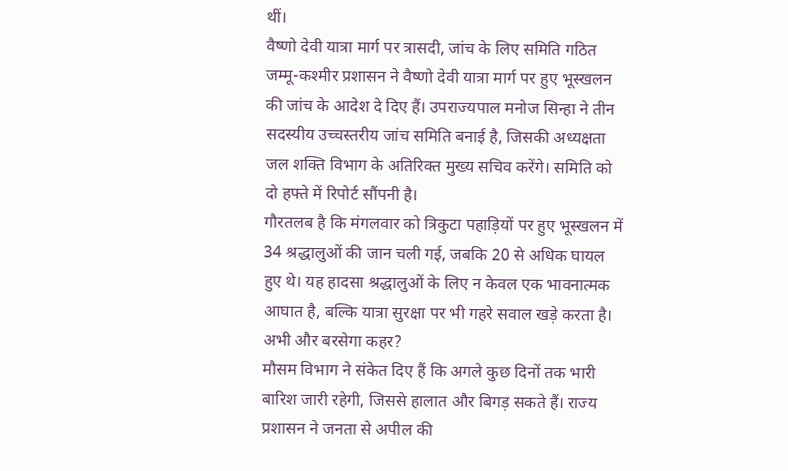थीं।
वैष्णो देवी यात्रा मार्ग पर त्रासदी, जांच के लिए समिति गठित
जम्मू-कश्मीर प्रशासन ने वैष्णो देवी यात्रा मार्ग पर हुए भूस्खलन की जांच के आदेश दे दिए हैं। उपराज्यपाल मनोज सिन्हा ने तीन सदस्यीय उच्चस्तरीय जांच समिति बनाई है, जिसकी अध्यक्षता जल शक्ति विभाग के अतिरिक्त मुख्य सचिव करेंगे। समिति को दो हफ्ते में रिपोर्ट सौंपनी है।
गौरतलब है कि मंगलवार को त्रिकुटा पहाड़ियों पर हुए भूस्खलन में 34 श्रद्धालुओं की जान चली गई, जबकि 20 से अधिक घायल हुए थे। यह हादसा श्रद्धालुओं के लिए न केवल एक भावनात्मक आघात है, बल्कि यात्रा सुरक्षा पर भी गहरे सवाल खड़े करता है।
अभी और बरसेगा कहर?
मौसम विभाग ने संकेत दिए हैं कि अगले कुछ दिनों तक भारी बारिश जारी रहेगी, जिससे हालात और बिगड़ सकते हैं। राज्य प्रशासन ने जनता से अपील की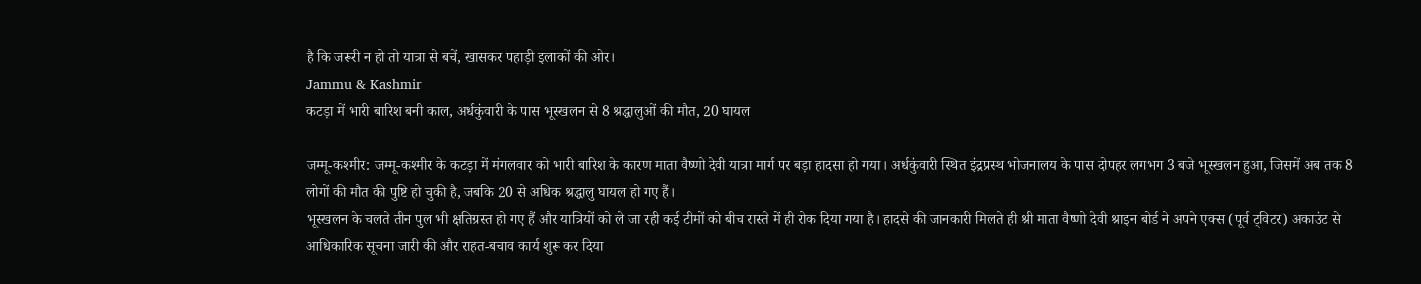है कि जरूरी न हो तो यात्रा से बचें, खासकर पहाड़ी इलाकों की ओर।
Jammu & Kashmir
कटड़ा में भारी बारिश बनी काल, अर्धकुंवारी के पास भूस्खलन से 8 श्रद्धालुओं की मौत, 20 घायल

जम्मू-कश्मीर: जम्मू-कश्मीर के कटड़ा में मंगलवार को भारी बारिश के कारण माता वैष्णो देवी यात्रा मार्ग पर बड़ा हादसा हो गया। अर्धकुंवारी स्थित इंद्रप्रस्थ भोजनालय के पास दोपहर लगभग 3 बजे भूस्खलन हुआ, जिसमें अब तक 8 लोगों की मौत की पुष्टि हो चुकी है, जबकि 20 से अधिक श्रद्धालु घायल हो गए हैं।
भूस्खलन के चलते तीन पुल भी क्षतिग्रस्त हो गए हैं और यात्रियों को ले जा रही कई टीमों को बीच रास्ते में ही रोक दिया गया है। हादसे की जानकारी मिलते ही श्री माता वैष्णो देवी श्राइन बोर्ड ने अपने एक्स (पूर्व ट्विटर) अकाउंट से आधिकारिक सूचना जारी की और राहत-बचाव कार्य शुरू कर दिया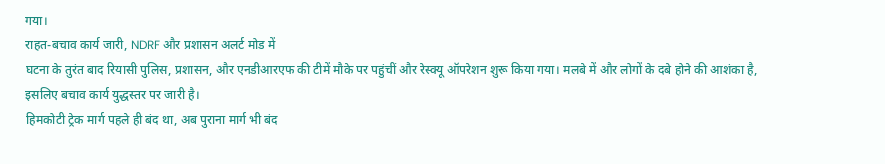गया।
राहत-बचाव कार्य जारी, NDRF और प्रशासन अलर्ट मोड में
घटना के तुरंत बाद रियासी पुलिस, प्रशासन, और एनडीआरएफ की टीमें मौके पर पहुंचीं और रेस्क्यू ऑपरेशन शुरू किया गया। मलबे में और लोगों के दबे होने की आशंका है, इसलिए बचाव कार्य युद्धस्तर पर जारी है।
हिमकोटी ट्रेक मार्ग पहले ही बंद था, अब पुराना मार्ग भी बंद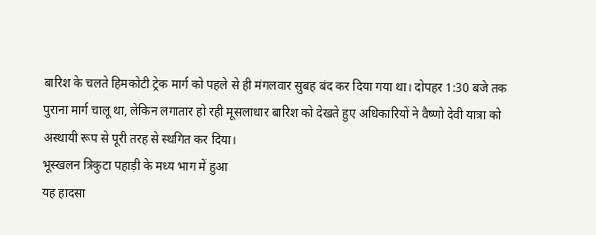बारिश के चलते हिमकोटी ट्रेक मार्ग को पहले से ही मंगलवार सुबह बंद कर दिया गया था। दोपहर 1:30 बजे तक पुराना मार्ग चालू था, लेकिन लगातार हो रही मूसलाधार बारिश को देखते हुए अधिकारियों ने वैष्णो देवी यात्रा को अस्थायी रूप से पूरी तरह से स्थगित कर दिया।
भूस्खलन त्रिकुटा पहाड़ी के मध्य भाग में हुआ
यह हादसा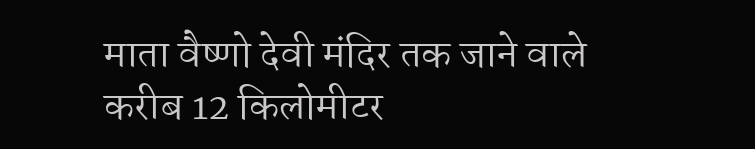माता वैष्णो देवी मंदिर तक जाने वाले करीब 12 किलोमीटर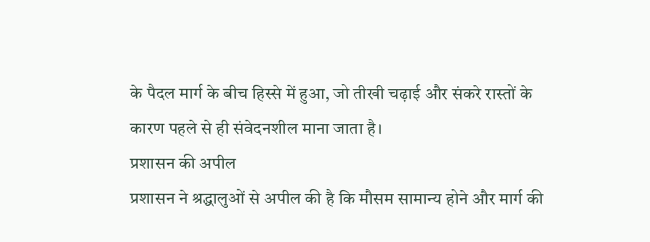के पैदल मार्ग के बीच हिस्से में हुआ, जो तीखी चढ़ाई और संकरे रास्तों के कारण पहले से ही संवेदनशील माना जाता है।
प्रशासन की अपील
प्रशासन ने श्रद्धालुओं से अपील की है कि मौसम सामान्य होने और मार्ग की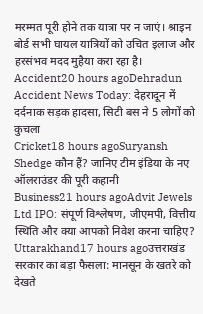मरम्मत पूरी होने तक यात्रा पर न जाएं। श्राइन बोर्ड सभी घायल यात्रियों को उचित इलाज और हरसंभव मदद मुहैया करा रहा है।
Accident20 hours agoDehradun Accident News Today: देहरादून में दर्दनाक सड़क हादसा, सिटी बस ने 5 लोगों को कुचला
Cricket18 hours agoSuryansh Shedge कौन हैं? जानिए टीम इंडिया के नए ऑलराउंडर की पूरी कहानी
Business21 hours agoAdvit Jewels Ltd IPO: संपूर्ण विश्लेषण, जीएमपी, वित्तीय स्थिति और क्या आपको निवेश करना चाहिए?
Uttarakhand17 hours agoउत्तराखंड सरकार का बड़ा फैसला: मानसून के खतरे को देखते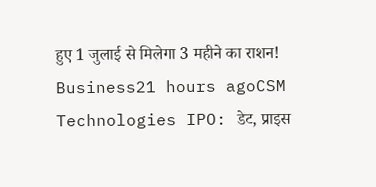हुए 1 जुलाई से मिलेगा 3 महीने का राशन!
Business21 hours agoCSM Technologies IPO: डेट, प्राइस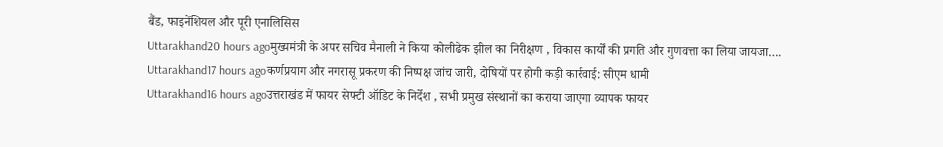बैंड, फाइनेंशियल और पूरी एनालिसिस
Uttarakhand20 hours agoमुख्यमंत्री के अपर सचिव मैनाली ने किया कोलीढेक झील का निरीक्षण , विकास कार्यों की प्रगति और गुणवत्ता का लिया जायजा….
Uttarakhand17 hours agoकर्णप्रयाग और नगरासू प्रकरण की निष्पक्ष जांच जारी, दोषियों पर होगी कड़ी कार्रवाई: सीएम धामी
Uttarakhand16 hours agoउत्तराखंड में फायर सेफ्टी ऑडिट के निर्देश , सभी प्रमुख संस्थानों का कराया जाएगा व्यापक फायर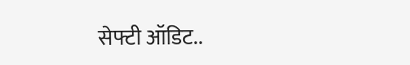सेफ्टी ऑडिट..